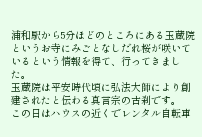浦和駅から5分ほどのところにある玉蔵院というお寺にみごとなしだれ桜が咲いているという情報を得て、行ってきました。
玉蔵院は平安時代頃に弘法大師により創建されたと伝わる真言宗の古刹です。
この日はハウスの近くでレンタル自転車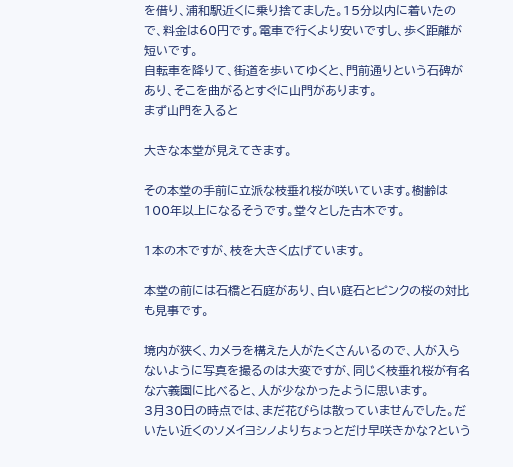を借り、浦和駅近くに乗り捨てました。15分以内に着いたので、料金は60円です。電車で行くより安いですし、歩く距離が短いです。
自転車を降りて、街道を歩いてゆくと、門前通りという石碑があり、そこを曲がるとすぐに山門があります。
まず山門を入ると

大きな本堂が見えてきます。

その本堂の手前に立派な枝垂れ桜が咲いています。樹齢は100年以上になるそうです。堂々とした古木です。

1本の木ですが、枝を大きく広げています。

本堂の前には石橋と石庭があり、白い庭石とピンクの桜の対比も見事です。

境内が狭く、カメラを構えた人がたくさんいるので、人が入らないように写真を撮るのは大変ですが、同じく枝垂れ桜が有名な六義園に比べると、人が少なかったように思います。
3月30日の時点では、まだ花びらは散っていませんでした。だいたい近くのソメイヨシノよりちょっとだけ早咲きかな?という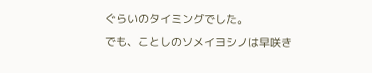ぐらいのタイミングでした。
でも、ことしのソメイヨシノは早咲き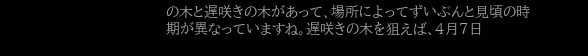の木と遅咲きの木があって、場所によってずいぶんと見頃の時期が異なっていますね。遅咲きの木を狙えば、4月7日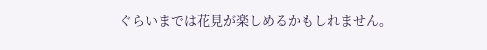ぐらいまでは花見が楽しめるかもしれません。